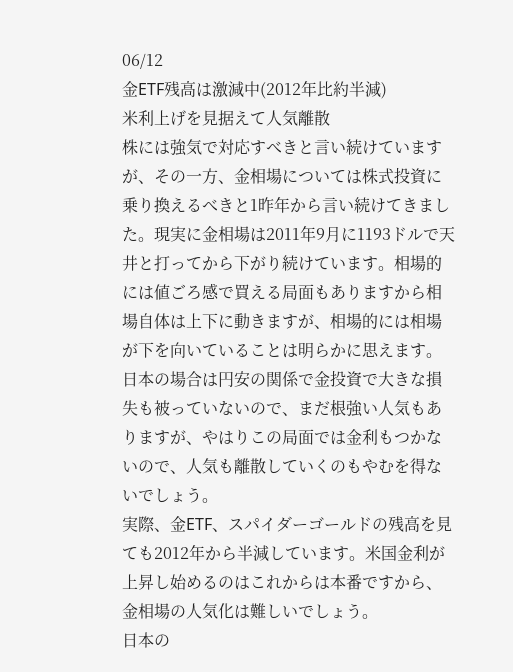06/12
金ETF残高は激減中(2012年比約半減)
米利上げを見据えて人気離散
株には強気で対応すべきと言い続けていますが、その一方、金相場については株式投資に乗り換えるべきと1昨年から言い続けてきました。現実に金相場は2011年9月に1193ドルで天井と打ってから下がり続けています。相場的には値ごろ感で買える局面もありますから相場自体は上下に動きますが、相場的には相場が下を向いていることは明らかに思えます。
日本の場合は円安の関係で金投資で大きな損失も被っていないので、まだ根強い人気もありますが、やはりこの局面では金利もつかないので、人気も離散していくのもやむを得ないでしょう。
実際、金ETF、スパイダーゴールドの残高を見ても2012年から半減しています。米国金利が上昇し始めるのはこれからは本番ですから、金相場の人気化は難しいでしょう。
日本の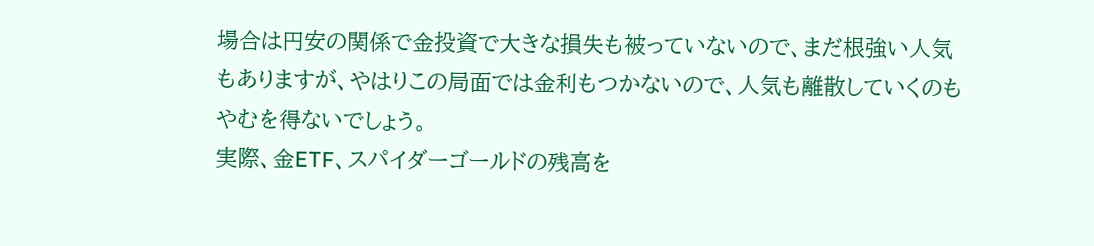場合は円安の関係で金投資で大きな損失も被っていないので、まだ根強い人気もありますが、やはりこの局面では金利もつかないので、人気も離散していくのもやむを得ないでしょう。
実際、金ETF、スパイダーゴールドの残高を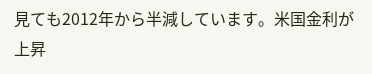見ても2012年から半減しています。米国金利が上昇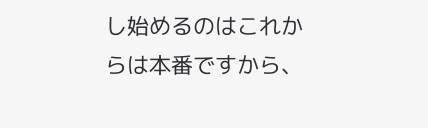し始めるのはこれからは本番ですから、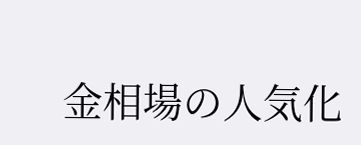金相場の人気化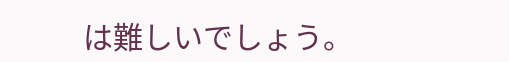は難しいでしょう。